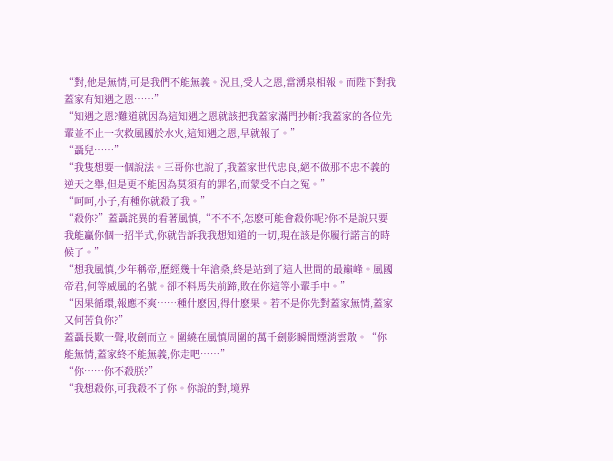“對,他是無情,可是我們不能無義。況且,受人之恩,當湧泉相報。而陛下對我蓋家有知遇之恩……”
“知遇之恩?難道就因為這知遇之恩就該把我蓋家滿門抄斬?我蓋家的各位先輩並不止一次救風國於水火,這知遇之恩,早就報了。”
“聶兒……”
“我隻想要一個說法。三哥你也說了,我蓋家世代忠良,絕不做那不忠不義的逆天之舉,但是更不能因為莫須有的罪名,而蒙受不白之冤。”
“呵呵,小子,有種你就殺了我。”
“殺你?”蓋聶詫異的看著風慎,“不不不,怎麽可能會殺你呢?你不是說只要我能贏你個一招半式,你就告訴我我想知道的一切,現在該是你履行諾言的時候了。”
“想我風慎,少年稱帝,歷經幾十年滄桑,終是站到了這人世間的最巔峰。風國帝君,何等威風的名號。卻不料馬失前蹄,敗在你這等小輩手中。”
“因果循環,報應不爽……種什麽因,得什麽果。若不是你先對蓋家無情,蓋家又何苦負你?”
蓋聶長歎一聲,收劍而立。圍繞在風慎周圍的萬千劍影瞬間煙消雲散。“你能無情,蓋家終不能無義,你走吧……”
“你……你不殺朕?”
“我想殺你,可我殺不了你。你說的對,境界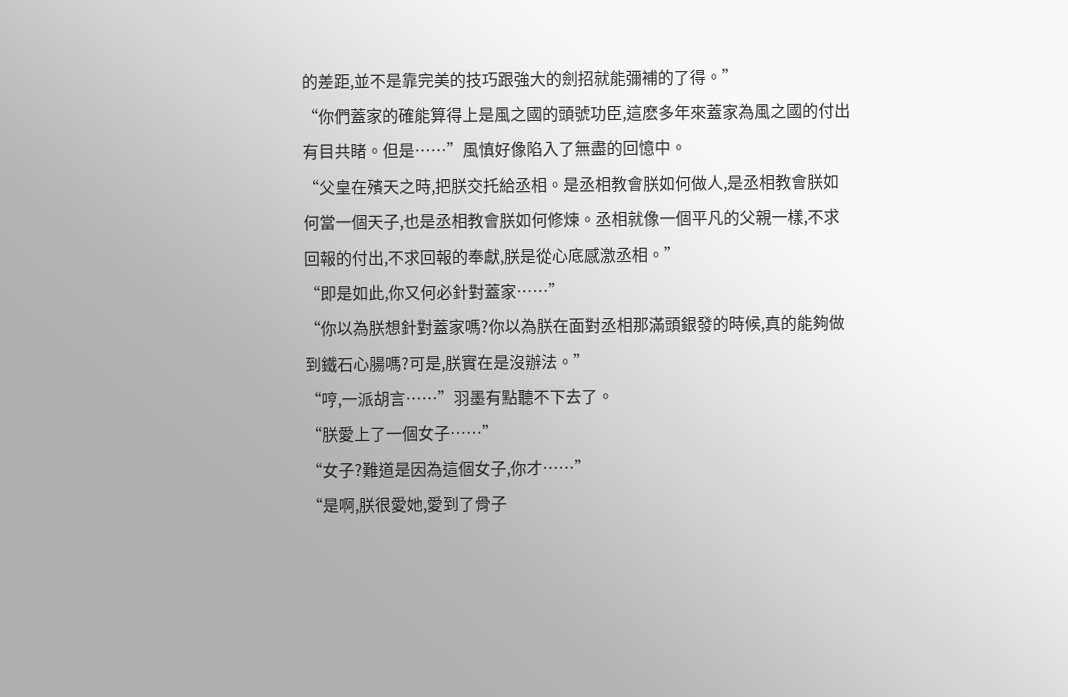的差距,並不是靠完美的技巧跟強大的劍招就能彌補的了得。”
“你們蓋家的確能算得上是風之國的頭號功臣,這麽多年來蓋家為風之國的付出有目共睹。但是……”風慎好像陷入了無盡的回憶中。
“父皇在殯天之時,把朕交托給丞相。是丞相教會朕如何做人,是丞相教會朕如何當一個天子,也是丞相教會朕如何修煉。丞相就像一個平凡的父親一樣,不求回報的付出,不求回報的奉獻,朕是從心底感激丞相。”
“即是如此,你又何必針對蓋家……”
“你以為朕想針對蓋家嗎?你以為朕在面對丞相那滿頭銀發的時候,真的能夠做到鐵石心腸嗎?可是,朕實在是沒辦法。”
“哼,一派胡言……”羽墨有點聽不下去了。
“朕愛上了一個女子……”
“女子?難道是因為這個女子,你才……”
“是啊,朕很愛她,愛到了骨子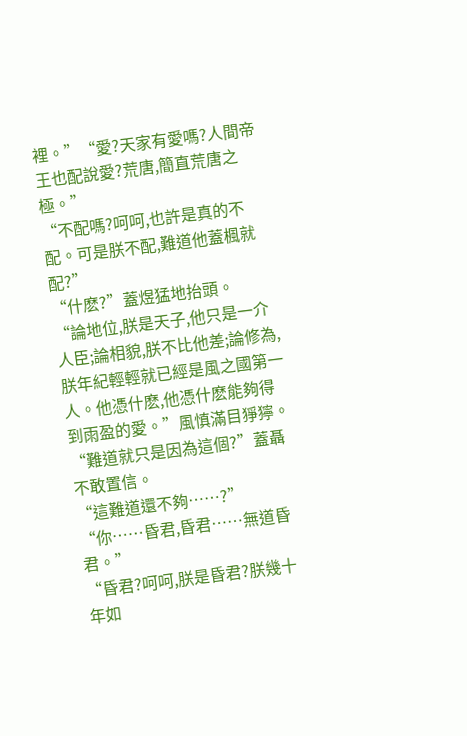裡。”“愛?天家有愛嗎?人間帝王也配說愛?荒唐,簡直荒唐之極。”
“不配嗎?呵呵,也許是真的不配。可是朕不配,難道他蓋楓就配?”
“什麽?”蓋煜猛地抬頭。
“論地位,朕是天子,他只是一介人臣;論相貌,朕不比他差;論修為,朕年紀輕輕就已經是風之國第一人。他憑什麽,他憑什麽能夠得到雨盈的愛。”風慎滿目猙獰。
“難道就只是因為這個?”蓋聶不敢置信。
“這難道還不夠……?”
“你……昏君,昏君……無道昏君。”
“昏君?呵呵,朕是昏君?朕幾十年如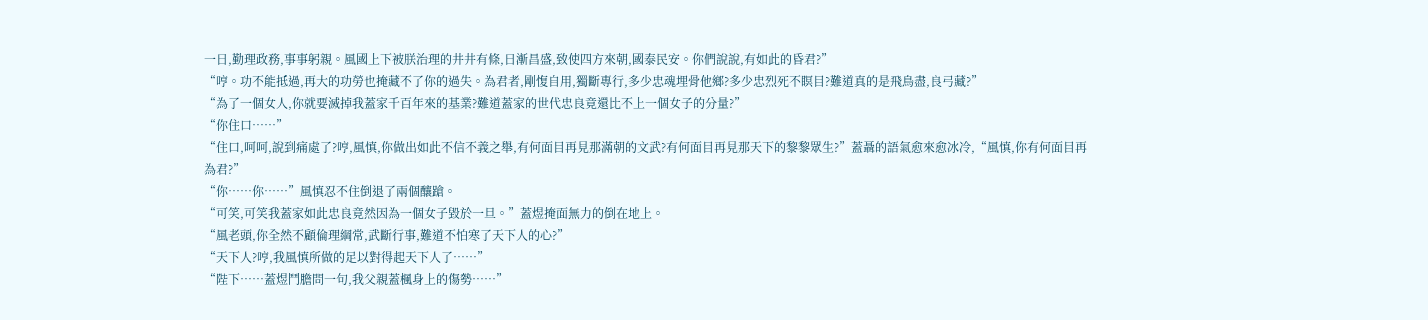一日,勤理政務,事事躬親。風國上下被朕治理的井井有條,日漸昌盛,致使四方來朝,國泰民安。你們說說,有如此的昏君?”
“哼。功不能抵過,再大的功勞也掩藏不了你的過失。為君者,剛愎自用,獨斷專行,多少忠魂埋骨他鄉?多少忠烈死不瞑目?難道真的是飛鳥盡,良弓藏?”
“為了一個女人,你就要滅掉我蓋家千百年來的基業?難道蓋家的世代忠良竟還比不上一個女子的分量?”
“你住口……”
“住口,呵呵,說到痛處了?哼,風慎,你做出如此不信不義之舉,有何面目再見那滿朝的文武?有何面目再見那天下的黎黎眾生?”蓋聶的語氣愈來愈冰冷,“風慎,你有何面目再為君?”
“你……你……”風慎忍不住倒退了兩個釀蹌。
“可笑,可笑我蓋家如此忠良竟然因為一個女子毀於一旦。”蓋煜掩面無力的倒在地上。
“風老頭,你全然不顧倫理綱常,武斷行事,難道不怕寒了天下人的心?”
“天下人?哼,我風慎所做的足以對得起天下人了……”
“陛下……蓋煜鬥膽問一句,我父親蓋楓身上的傷勢……”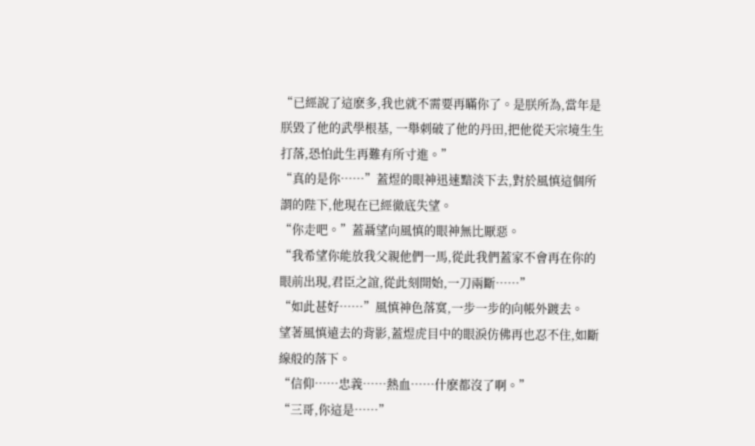“已經說了這麽多,我也就不需要再瞞你了。是朕所為,當年是朕毀了他的武學根基, 一舉刺破了他的丹田,把他從天宗境生生打落,恐怕此生再難有所寸進。”
“真的是你……”蓋煜的眼神迅速黯淡下去,對於風慎這個所謂的陛下,他現在已經徹底失望。
“你走吧。”蓋聶望向風慎的眼神無比厭惡。
“我希望你能放我父親他們一馬,從此我們蓋家不會再在你的眼前出現,君臣之誼,從此刻開始,一刀兩斷……”
“如此甚好……”風慎神色落寞,一步一步的向帳外踱去。
望著風慎遠去的背影,蓋煜虎目中的眼淚仿佛再也忍不住,如斷線般的落下。
“信仰……忠義……熱血……什麽都沒了啊。”
“三哥,你這是……”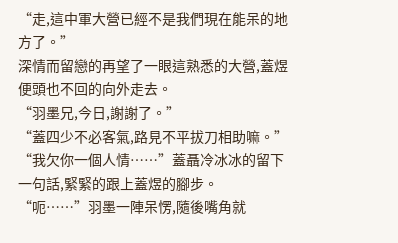“走,這中軍大營已經不是我們現在能呆的地方了。”
深情而留戀的再望了一眼這熟悉的大營,蓋煜便頭也不回的向外走去。
“羽墨兄,今日,謝謝了。”
“蓋四少不必客氣,路見不平拔刀相助嘛。”
“我欠你一個人情……”蓋聶冷冰冰的留下一句話,緊緊的跟上蓋煜的腳步。
“呃……”羽墨一陣呆愣,隨後嘴角就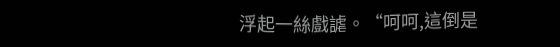浮起一絲戲謔。“呵呵,這倒是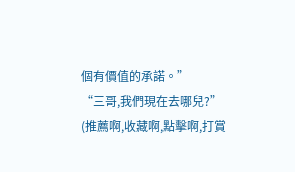個有價值的承諾。”
“三哥,我們現在去哪兒?”
(推薦啊,收藏啊,點擊啊,打賞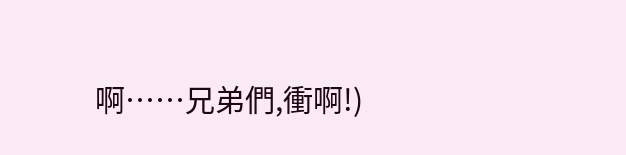啊……兄弟們,衝啊!)